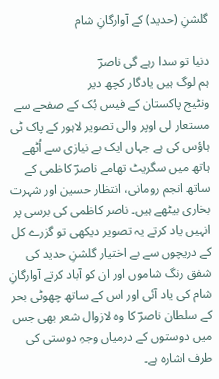گلشنِ (حدید) کے آوارگانِ شام

دنیا تو سدا رہے گی ناصرؔ
ہم لوگ ہیں یادگار کچھ دیر
ونٹیج پاکستان کے فیس بُک کے صفحے سے مستعار لی اوپر والی تصویر لاہور کے پاک ٹی ہاؤس کی ہے جہاں ایک بے نیازی سے اُٹھے ہاتھ میں سگریٹ تھامے ناصرؔ کاظمی کے ساتھ انجم رومانی، انتظار حسین اور شہرت بخاری بیٹھے ہیں۔ ناصر کاظمی کی برسی پر انہیں یاد کرتے یہ تصویر دیکھی تو گزرے کل کے دریچوں سے بے اختیار گلشنِ حدید کی شفق رنگ شاموں اور ان کو آباد کرتے آوارگانِ شام کی یاد آئی اور اس کے ساتھ چھوٹی بحر کے سلطان ناصرؔ کا وہ لازوال شعر بھی جس میں دوستوں کے درمیاں وجہِ دوستی کی طرف اشارہ ہے۔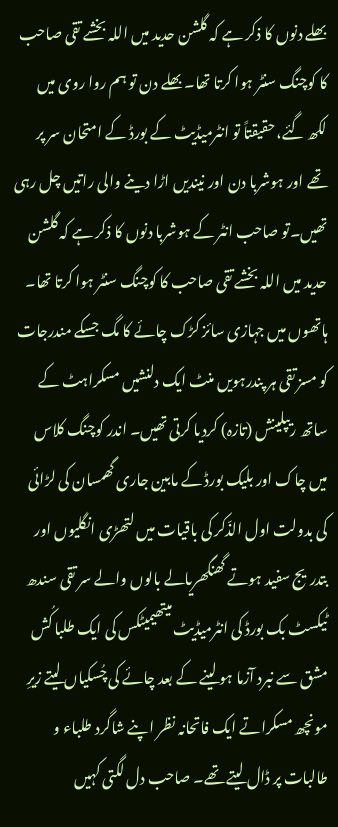بھلے دنوں کا ذکر ہے کہ گلشن حدید میں اللہ بخشے تقی صاحب کا کوچنگ سنٹر ہوا کرتا تھا۔ بھلے دن تو ہم روا روی میں لکھ گئے، حقیقتاً تو انٹرمیڈیٹ کے بورڈ کے امتحان سر پر تھے اور ہوشربا دن اور نیندیں اڑا دینے والی راتیں چل رہی تھیں۔تو صاحب انٹر کے ہوشربا دنوں کا ذکر ہے کہ گلشن حدید میں اللہ بخشے تقی صاحب کا کوچنگ سنٹر ہوا کرتا تھا۔ ہاتھوں میں جہازی سائز کڑک چائے کا مگ جسکے مندرجات کو مسز تقی ہر پندرہویں منٹ ایک دلنشیں مسکراہٹ کے ساتھ ریپلینش (تازہ) کردیا کرتی تھیں۔ اندر کوچنگ کلاس میں چاک اور بلیک بورڈ کے مابین جاری گھمسان کی لڑائی کی بدولت اول الذّکر کی باقیات میں لتھڑی انگلیوں اور بتدریج سفید ہوتے گھنگھریالے بالوں والے سر تقی سندھ ٹیکسٹ بک بورڈ کی انٹرمیڈیٹ میتھیمیٹکس کی ایک طلبا کُش مشق سے نبرد آزما ہو لینے کے بعد چائے کی چُسکیاں لیتے زیرِ مونچھ مسکراتے ایک فاتحانہ نظر اپنے شاگرد طلباء و طالبات پر ڈال لیتے تھے۔ صاحب دل لگتی کہیں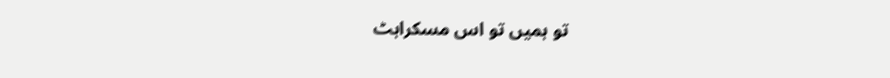تو ہمیں تو اس مسکراہٹ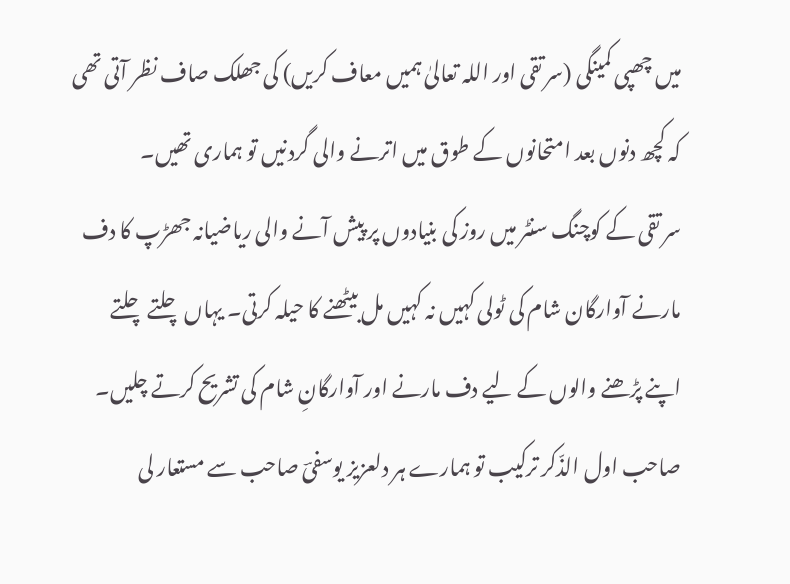میں چھپی کمینگی (سر تقی اور اللہ تعالیٰ ہمیں معاف کریں) کی جھلک صاف نظر آتی تھی کہ کچھ دنوں بعد امتحانوں کے طوق میں اترنے والی گردنیں تو ہماری تھیں۔
سر تقی کے کوچنگ سنٹر میں روز کی بنیادوں پر پیش آنے والی ریاضیانہ جھڑپ کا دف مارنے آوارگان شام کی ٹولی کہیں نہ کہیں مل بیٹھنے کا حیلہ کرتی۔ یہاں چلتے چلتے اپنے پڑھنے والوں کے لیے دف مارنے اور آوارگانِ شام کی تشریح کرتے چلیں۔ صاحب اول الذّکر ترکیب تو ہمارے ہر دلعزیز یوسفیؔ صاحب سے مستعار لی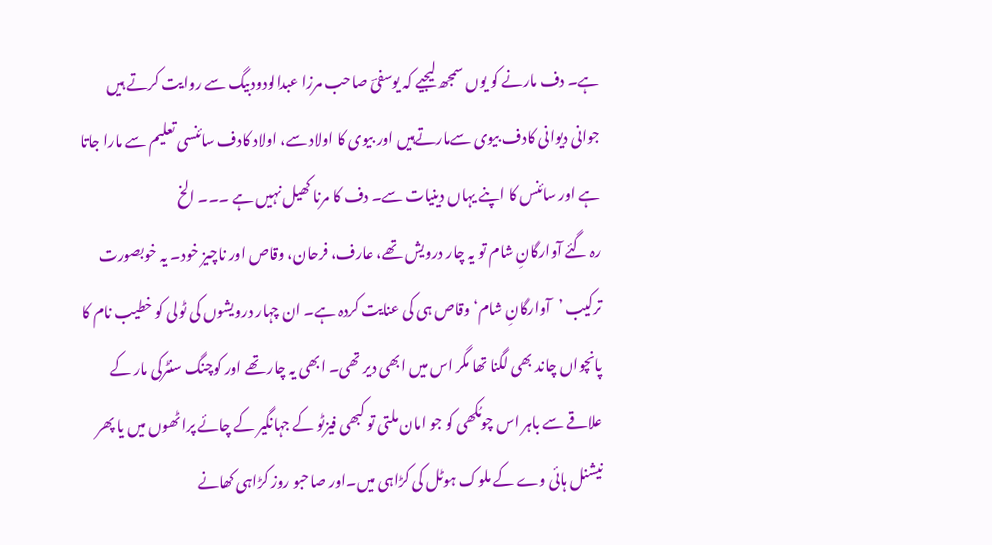ہے۔ دف مارنے کو یوں سمجھ لیجیے کہ یوسفیؔ صاحب مرزا عبدالودودبیگ سے روایت کرتے ہیں
جوانی دیوانی کادف بیوی سےمارتےہیں اور بیوی کا اولاد سے، اولاد کادف سائنسی تعلیم سے مارا جاتا ہے اور سائنس کا اپنے یہاں دینیات سے۔ دف کا مرنا کھیل نہیں ہے ۔۔۔ الخ
رہ گئے آوارگانِ شام تو یہ چار درویش تھے، عارف، فرحان، وقاص اور ناچیز خود۔ یہ خوبصورت ترکیب ’آوارگانِ شام‘ وقاص ہی کی عنایت کردہ ہے۔ ان چہار درویشوں کی ٹولی کو خطیب نام کا پانچواں چاند بھی لگنا تھا مگر اس میں ابھی دیر تھی۔ ابھی یہ چار تھے اور کوچنگ سنٹرکی مار کے علاقے سے باہر اس چومُکھی کو جو امان ملتی تو کبھی فیزٹو کے جہانگیر کے چائے پراٹھوں میں یا پھر نیشنل ہائی وے کے ملوک ہوٹل کی کڑاہی میں۔اور صاحبو روز کڑاہی کھانے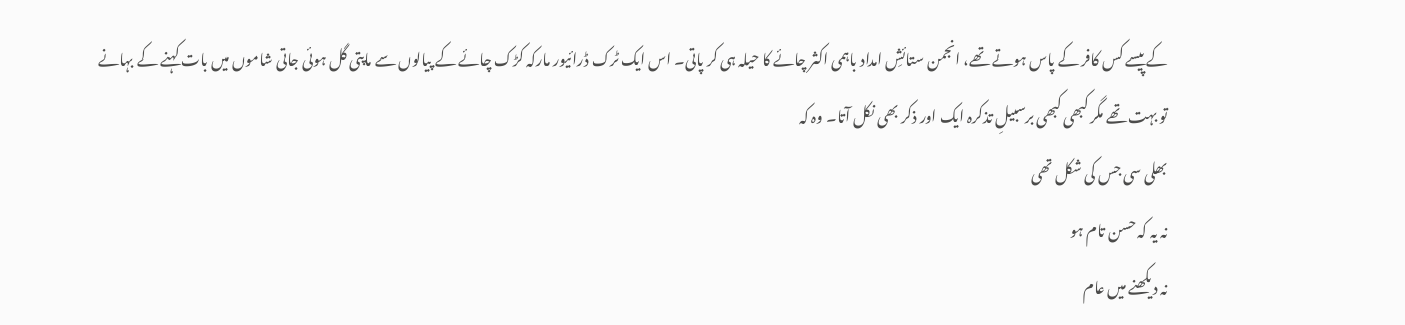کے پیسے کس کافر کے پاس ہوتے تھے، انجمن ستائشِ امداد باہمی اکثر چائے کا حیلہ ہی کر پاتی۔ اس ایک ٹرک ڈرائیور مارکہ کڑک چائے کے پیالوں سے ماپتی گل ہوئی جاتی شاموں میں بات کہنے کے بہانے تو بہت تھے مگر کبھی کبھی برسبیلِ تذکرہ ایک اور ذکر بھی نکل آتا۔ وہ کہ
بھلی سی جس کی شکل تھی
نہ یہ کہ حسن تام ہو
نہ دیکھنے میں عام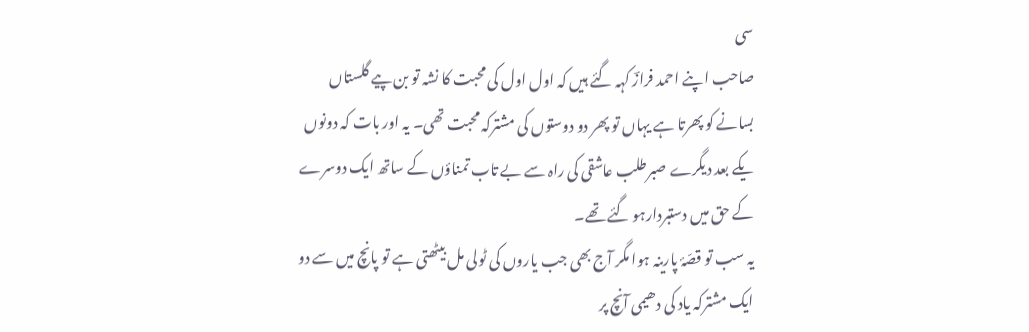سی
صاحب اپنے احمد فرازؔ کہہ گئے ہیں کہ اول اول کی محبت کا نشہ تو بن پیے گلستاں بسانے کو پھرتا ہے یہاں تو پھر دو دوستوں کی مشترکہ محبت تھی۔ یہ اور بات کہ دونوں یکے بعد دیگرے صبرطلب عاشقی کی راہ سے بے تاب تمناؤں کے ساتھ ایک دوسرے کے حق میں دستبردارہو گئے تھے۔
یہ سب تو قصّۂ پارینہ ہوا مگر آج بھی جب یاروں کی ٹولی مل بیٹھتی ہے تو پانچ میں سے دو ایک مشترکہ یاد کی دھیمی آنچ پر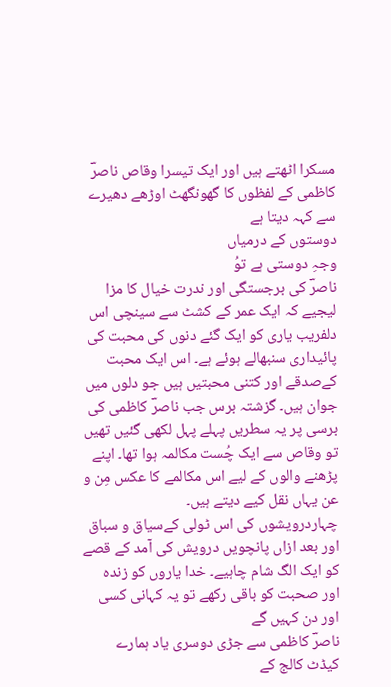مسکرا اٹھتے ہیں اور ایک تیسرا وقاص ناصرؔ کاظمی کے لفظوں کا گھونگھٹ اوڑھے دھیرے سے کہہ دیتا ہے
دوستوں کے درمیاں
وجہِ دوستی ہے توُ
ناصرؔ کی برجستگی اور ندرت خیال کا مزا لیجیے کہ ایک عمر کے کشٹ سے سینچی اس دلفریب یاری کو ایک گئے دنوں کی محبت کی پائیداری سنبھالے ہوئے ہے۔ اس ایک محبت کےصدقے اور کتنی محبتیں ہیں جو دلوں میں جوان ہیں۔ گزشتہ برس جب ناصرؔ کاظمی کی برسی پر یہ سطریں پہلے پہل لکھی گئیں تھیں تو وقاص سے ایک چُست مکالمہ ہوا تھا۔ اپنے پڑھنے والوں کے لیے اس مکالمے کا عکس مِن و عن یہاں نقل کیے دیتے ہیں۔
چہاردرویشوں کی اس ٹولی کےسیاق و سباق اور بعد ازاں پانچویں درویش کی آمد کے قصے کو ایک الگ شام چاہیے۔ خدا یاروں کو زندہ اور صحبت کو باقی رکھے تو یہ کہانی کسی اور دن کہیں گے
ناصرؔ کاظمی سے جڑی دوسری یاد ہمارے کیڈٹ کالج کے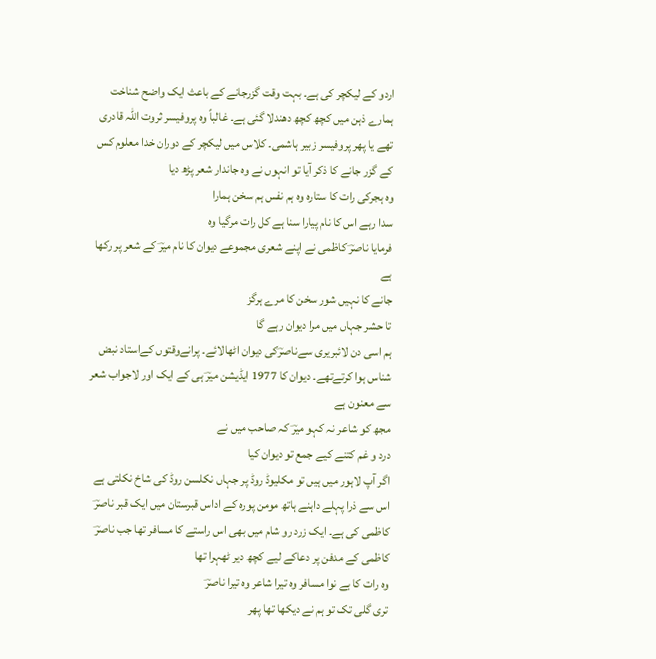اردو کے لیکچر کی ہے۔ بہت وقت گزرجانے کے باعث ایک واضح شناخت ہمارے ذہن میں کچھ کچھ دھندلا گئی ہے۔ غالباً وہ پروفیسر ثروت اللہ قادری تھے یا پھر پروفیسر زبیر ہاشمی۔ کلاس میں لیکچر کے دوران خدا معلوم کس کے گزر جانے کا ذکر آیا تو انہوں نے وہ جاندار شعر پڑھ دیا
وہ ہجرکی رات کا ستارہ وہ ہم نفس ہم سخن ہمارا
سدا رہے اس کا نام پیارا سنا ہے کل رات مرگیا وہ
فرمایا ناصرؔ کاظمی نے اپنے شعری مجموعے دیوان کا نام میرؔ کے شعر پر رکھا ہے
جانے کا نہیں شور سخن کا مرے ہرگز
تا حشر جہاں میں مرا دیوان رہے گا
ہم اسی دن لائبریری سےناصرؔکی دیوان اٹھالائے۔ پرانےوقتوں کےاستاد نبض شناس ہوا کرتےتھے۔ دیوان کا 1977 ایڈیشن میرؔ ہی کے ایک اور لاجواب شعر سے معنون ہے
مجھ کو شاعر نہ کہو میرؔ کہ صاحب میں نے
درد و غم کتنے کیے جمع تو دیوان کیا
اگر آپ لاہور میں ہیں تو مکلیوڈ روڈ پر جہاں نکلسن روڈ کی شاخ نکلتی ہے اس سے ذرا پہلے داہنے ہاتھ مومن پورہ کے اداس قبرستان میں ایک قبر ناصرؔ کاظمی کی ہے۔ ایک زرد رو شام میں بھی اس راستے کا مسافر تھا جب ناصرؔ کاظمی کے مدفن پر دعاکے لیے کچھ دیر ٹھہرا تھا
وہ رات کا بے نوا مسافر وہ تیرا شاعر وہ تیرا ناصرؔ
تری گلی تک تو ہم نے دیکھا تھا پھر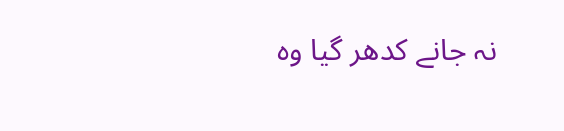نہ جانے کدھر گیا وہ